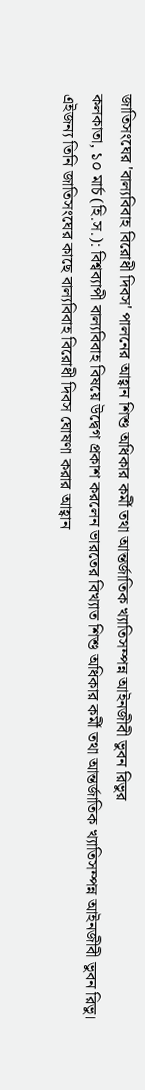জাতিসংঘের 'বাল্যবিবাহ বিরোধী দিবস' পালনের আহ্বান শিশু অধিকার কর্মী তথা আন্তর্জাতিক খ্যাতিসম্পন্ন আইনজীবী ভুবন রিভুর
কলকাতা, ১০ মার্চ (হি.স.): বিশ্বব্যাপী বাল্যবিবাহ বিষয়ে উদ্বেগ প্রকাশ করলেন ভারতের বিখ্যাত শিশু অধিকার কর্মী তথা আন্তর্জাতিক খ্যাতিসম্পন্ন আইনজীবী ভুবন রিভু। এইজন্য তিনি জাতিসংঘের কাছে বাল্যবিবাহ বিরোধী দিবস ঘোষণা করার আহ্বান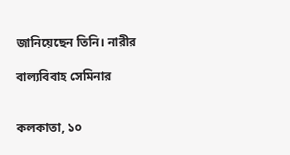জানিয়েছেন তিনি। নারীর

বাল্যবিবাহ সেমিনার


কলকাতা, ১০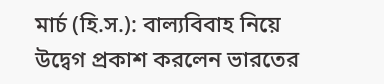মার্চ (হি.স.): বাল্যবিবাহ নিয়ে উদ্বেগ প্রকাশ করলেন ভারতের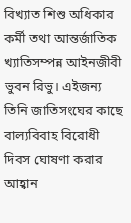বিখ্যাত শিশু অধিকার কর্মী তথা আন্তর্জাতিক খ্যাতিসম্পন্ন আইনজীবী ভুবন রিভু। এইজন্য তিনি জাতিসংঘের কাছে বাল্যবিবাহ বিরোধী দিবস ঘোষণা করার আহ্বান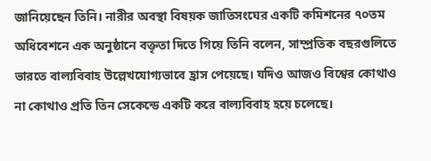জানিয়েছেন তিনি। নারীর অবস্থা বিষয়ক জাতিসংঘের একটি কমিশনের ৭০তম অধিবেশনে এক অনুষ্ঠানে বক্তৃতা দিতে গিয়ে তিনি বলেন, সাম্প্রতিক বছরগুলিতে ভারতে বাল্যবিবাহ উল্লেখযোগ্যভাবে হ্রাস পেয়েছে। যদিও আজও বিশ্বের কোথাও না কোথাও প্রতি তিন সেকেন্ডে একটি করে বাল্যবিবাহ হয়ে চলেছে।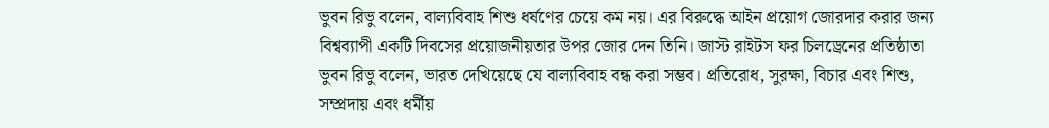ভুবন রিভু বলেন, বাল্যবিবাহ শিশু ধর্ষণের চেয়ে কম নয়। এর বিরুদ্ধে আইন প্রয়োগ জোরদার করার জন্য বিশ্বব্যাপী একটি দিবসের প্রয়োজনীয়তার উপর জোর দেন তিনি। জাস্ট রাইটস ফর চিলড্রেনের প্রতিষ্ঠাতা ভুবন রিভু বলেন, ভারত দেখিয়েছে যে বাল্যবিবাহ বন্ধ করা সম্ভব। প্রতিরোধ, সুরক্ষা, বিচার এবং শিশু, সম্প্রদায় এবং ধর্মীয়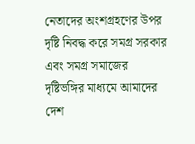নেতাদের অংশগ্রহণের উপর দৃষ্টি নিবদ্ধ করে সমগ্র সরকার এবং সমগ্র সমাজের দৃষ্টিভঙ্গির মাধ্যমে আমাদের দেশ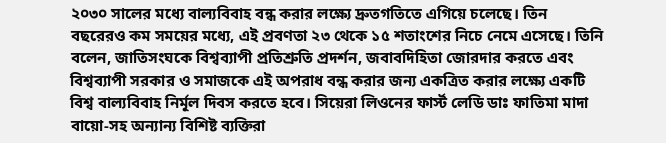২০৩০ সালের মধ্যে বাল্যবিবাহ বন্ধ করার লক্ষ্যে দ্রুতগতিতে এগিয়ে চলেছে। তিন বছরেরও কম সময়ের মধ্যে, এই প্রবণতা ২৩ থেকে ১৫ শতাংশের নিচে নেমে এসেছে। তিনি বলেন, জাতিসংঘকে বিশ্বব্যাপী প্রতিশ্রুতি প্রদর্শন, জবাবদিহিতা জোরদার করতে এবং বিশ্বব্যাপী সরকার ও সমাজকে এই অপরাধ বন্ধ করার জন্য একত্রিত করার লক্ষ্যে একটি বিশ্ব বাল্যবিবাহ নির্মূল দিবস করতে হবে। সিয়েরা লিওনের ফার্স্ট লেডি ডাঃ ফাতিমা মাদা বায়ো-সহ অন্যান্য বিশিষ্ট ব্যক্তিরা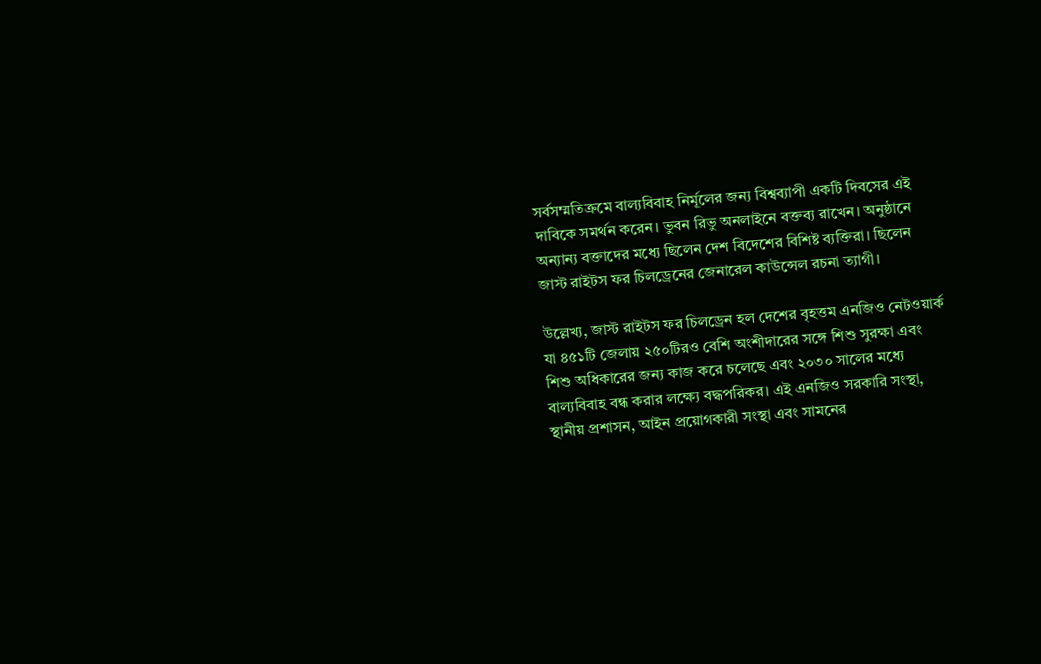সর্বসম্মতিক্রমে বাল্যবিবাহ নির্মূলের জন্য বিশ্বব্যাপী একটি দিবসের এই দাবিকে সমর্থন করেন। ভুবন রিভু অনলাইনে বক্তব্য রাখেন। অনুষ্ঠানে অন্যান্য বক্তাদের মধ্যে ছিলেন দেশ বিদেশের বিশিষ্ট ব্যক্তিরা। ছিলেন জাস্ট রাইটস ফর চিলড্রেনের জেনারেল কাউন্সেল রচনা ত্যাগী।

উল্লেখ্য, জাস্ট রাইটস ফর চিলড্রেন হল দেশের বৃহত্তম এনজিও নেটওয়ার্ক যা ৪৫১টি জেলায় ২৫০টিরও বেশি অংশীদারের সঙ্গে শিশু সুরক্ষা এবং শিশু অধিকারের জন্য কাজ করে চলেছে এবং ২০৩০ সালের মধ্যে বাল্যবিবাহ বন্ধ করার লক্ষ্যে বদ্ধপরিকর। এই এনজিও সরকারি সংস্থা, স্থানীয় প্রশাসন, আইন প্রয়োগকারী সংস্থা এবং সামনের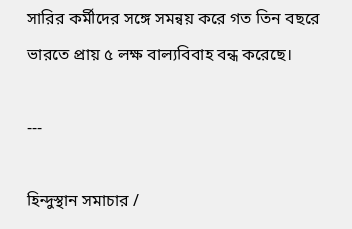সারির কর্মীদের সঙ্গে সমন্বয় করে গত তিন বছরে ভারতে প্রায় ৫ লক্ষ বাল্যবিবাহ বন্ধ করেছে।

---

হিন্দুস্থান সমাচার /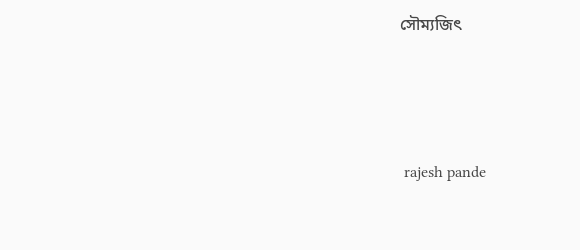সৌম্যজিৎ






 rajesh pande